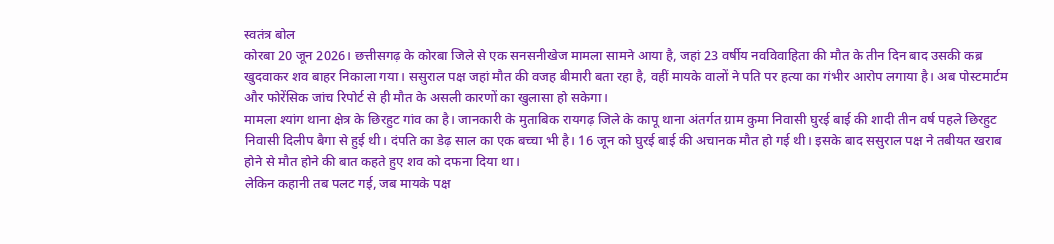स्वतंत्र बोल
कोरबा 20 जून 2026। छत्तीसगढ़ के कोरबा जिले से एक सनसनीखेज मामला सामने आया है, जहां 23 वर्षीय नवविवाहिता की मौत के तीन दिन बाद उसकी कब्र खुदवाकर शव बाहर निकाला गया। ससुराल पक्ष जहां मौत की वजह बीमारी बता रहा है, वहीं मायके वालों ने पति पर हत्या का गंभीर आरोप लगाया है। अब पोस्टमार्टम और फोरेंसिक जांच रिपोर्ट से ही मौत के असली कारणों का खुलासा हो सकेगा।
मामला श्यांग थाना क्षेत्र के छिरहुट गांव का है। जानकारी के मुताबिक रायगढ़ जिले के कापू थाना अंतर्गत ग्राम कुमा निवासी घुरई बाई की शादी तीन वर्ष पहले छिरहुट निवासी दिलीप बैगा से हुई थी। दंपति का डेढ़ साल का एक बच्चा भी है। 16 जून को घुरई बाई की अचानक मौत हो गई थी। इसके बाद ससुराल पक्ष ने तबीयत खराब होने से मौत होने की बात कहते हुए शव को दफना दिया था।
लेकिन कहानी तब पलट गई, जब मायके पक्ष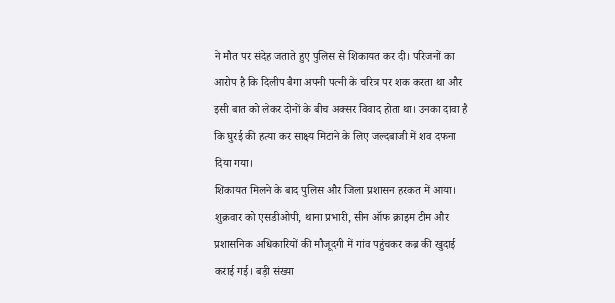ने मौत पर संदेह जताते हुए पुलिस से शिकायत कर दी। परिजनों का आरोप है कि दिलीप बैगा अपनी पत्नी के चरित्र पर शक करता था और इसी बात को लेकर दोनों के बीच अक्सर विवाद होता था। उनका दावा है कि घुरई की हत्या कर साक्ष्य मिटाने के लिए जल्दबाजी में शव दफना दिया गया।
शिकायत मिलने के बाद पुलिस और जिला प्रशासन हरकत में आया। शुक्रवार को एसडीओपी, थाना प्रभारी, सीन ऑफ क्राइम टीम और प्रशासनिक अधिकारियों की मौजूदगी में गांव पहुंचकर कब्र की खुदाई कराई गई। बड़ी संख्या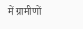में ग्रामीणों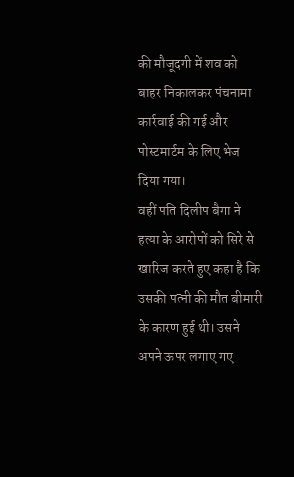की मौजूदगी में शव को बाहर निकालकर पंचनामा कार्रवाई की गई और पोस्टमार्टम के लिए भेज दिया गया।
वहीं पति दिलीप बैगा ने हत्या के आरोपों को सिरे से खारिज करते हुए कहा है कि उसकी पत्नी की मौत बीमारी के कारण हुई थी। उसने अपने ऊपर लगाए गए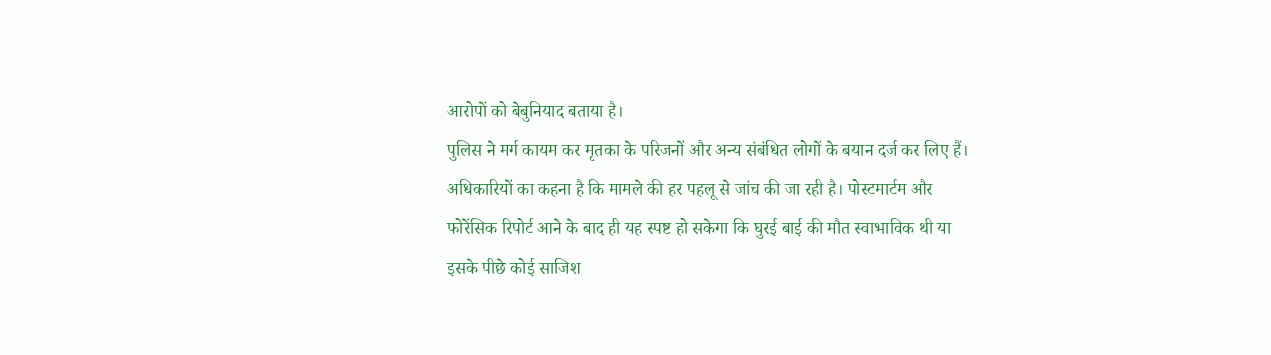आरोपों को बेबुनियाद बताया है।
पुलिस ने मर्ग कायम कर मृतका के परिजनों और अन्य संबंधित लोगों के बयान दर्ज कर लिए हैं। अधिकारियों का कहना है कि मामले की हर पहलू से जांच की जा रही है। पोस्टमार्टम और फोरेंसिक रिपोर्ट आने के बाद ही यह स्पष्ट हो सकेगा कि घुरई बाई की मौत स्वाभाविक थी या इसके पीछे कोई साजिश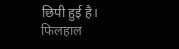छिपी हुई है।
फिलहाल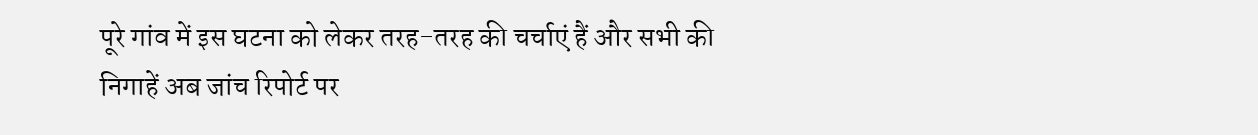पूरे गांव में इस घटना को लेकर तरह-तरह की चर्चाएं हैं और सभी की निगाहें अब जांच रिपोर्ट पर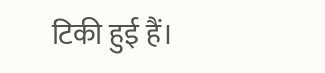टिकी हुई हैं।